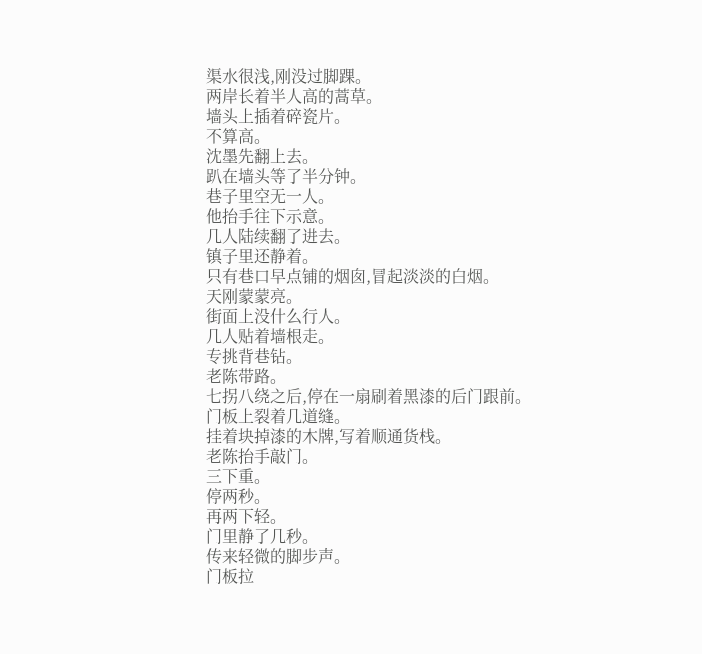渠水很浅,刚没过脚踝。
两岸长着半人高的蒿草。
墙头上插着碎瓷片。
不算高。
沈墨先翻上去。
趴在墙头等了半分钟。
巷子里空无一人。
他抬手往下示意。
几人陆续翻了进去。
镇子里还静着。
只有巷口早点铺的烟囱,冒起淡淡的白烟。
天刚蒙蒙亮。
街面上没什么行人。
几人贴着墙根走。
专挑背巷钻。
老陈带路。
七拐八绕之后,停在一扇刷着黑漆的后门跟前。
门板上裂着几道缝。
挂着块掉漆的木牌,写着顺通货栈。
老陈抬手敲门。
三下重。
停两秒。
再两下轻。
门里静了几秒。
传来轻微的脚步声。
门板拉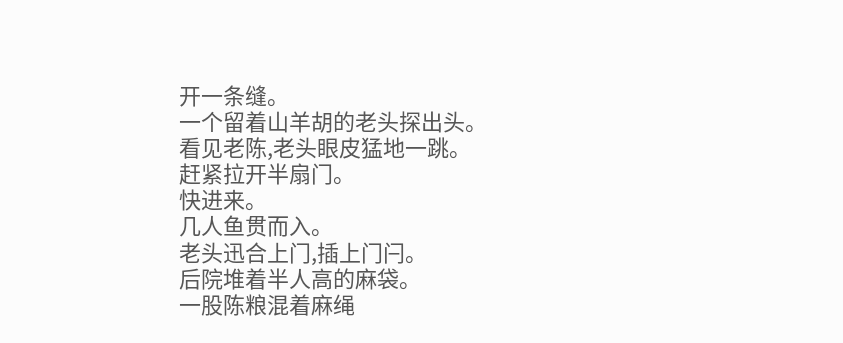开一条缝。
一个留着山羊胡的老头探出头。
看见老陈,老头眼皮猛地一跳。
赶紧拉开半扇门。
快进来。
几人鱼贯而入。
老头迅合上门,插上门闩。
后院堆着半人高的麻袋。
一股陈粮混着麻绳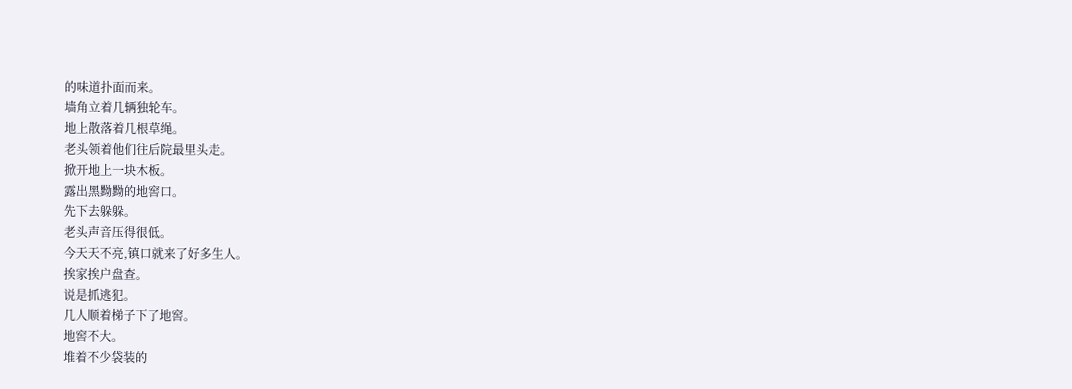的味道扑面而来。
墙角立着几辆独轮车。
地上散落着几根草绳。
老头领着他们往后院最里头走。
掀开地上一块木板。
露出黑黝黝的地窖口。
先下去躲躲。
老头声音压得很低。
今天天不亮,镇口就来了好多生人。
挨家挨户盘查。
说是抓逃犯。
几人顺着梯子下了地窖。
地窖不大。
堆着不少袋装的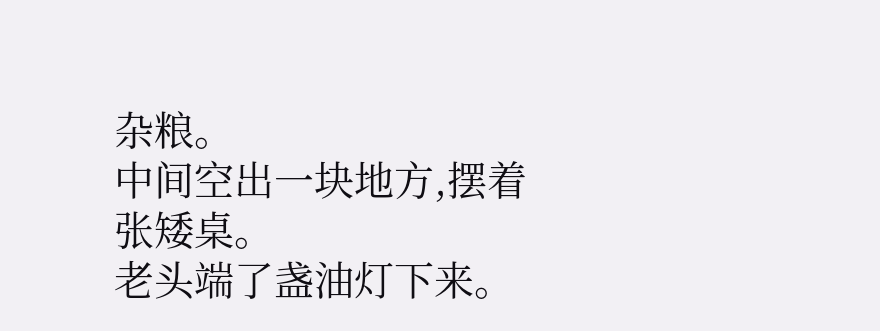杂粮。
中间空出一块地方,摆着张矮桌。
老头端了盏油灯下来。